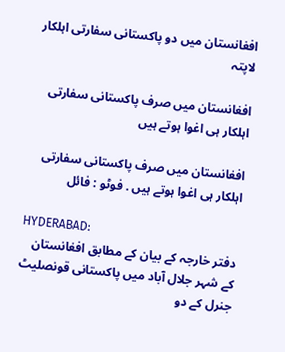افغانستان میں دو پاکستانی سفارتی اہلکار لاپتہ

افغانستان میں صرف پاکستانی سفارتی اہلکار ہی اغوا ہوتے ہیں

افغانستان میں صرف پاکستانی سفارتی اہلکار ہی اغوا ہوتے ہیں . فوٹو : فائل

HYDERABAD:
دفتر خارجہ کے بیان کے مطابق افغانستان کے شہر جلال آباد میں پاکستانی قونصلیٹ جنرل کے دو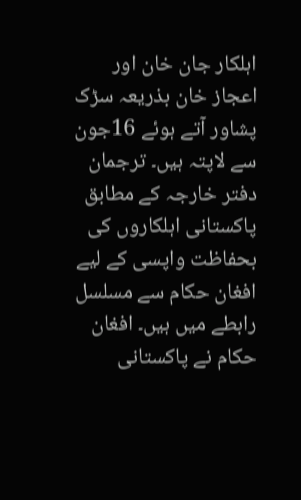اہلکار جان خان اور اعجاز خان بذریعہ سڑک پشاور آتے ہوئے 16جون سے لاپتہ ہیں۔ ترجمان دفتر خارجہ کے مطابق پاکستانی اہلکاروں کی بحفاظت واپسی کے لیے افغان حکام سے مسلسل رابطے میں ہیں۔ افغان حکام نے پاکستانی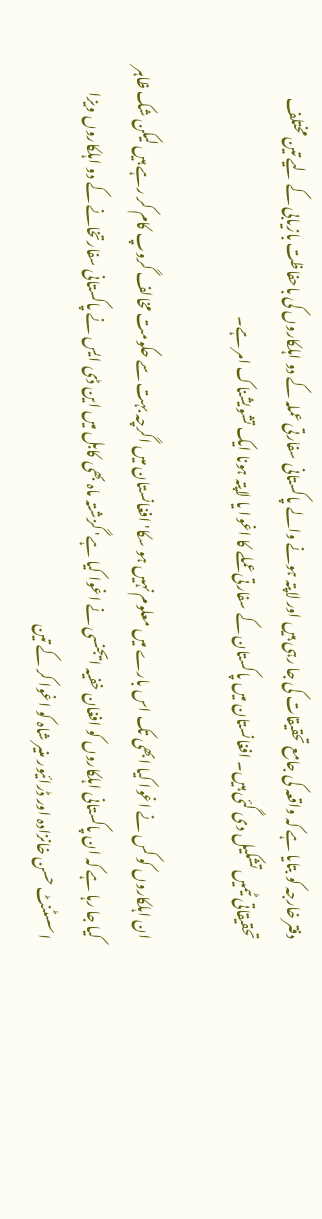دفتر خارجہ کو بتایا ہے کہ واقعہ کی جامع تحقیقات کی جا رہی ہیں اور لاپتہ ہونے والے پاکستانی سفارتی عملہ کے دو اہلکاروں کی باحفاظت بازیابی کے لیے تین مختلف تحقیقاتی ٹیمیں تشکیل دی گئی ہیں۔ افغانستان میں پاکستان کے سفارتی عملے کا اغوا یا لاپتہ ہونا ایک تشویشناک امر ہے۔

ان اہلکاروں کو کس نے اغوا کیا ابھی تک اس بارے میں معلوم نہیں ہو سکا' افغانستان میں اگرچہ بہت سے حکومت مخالف گروپ کام کر رہے ہیں لیکن شک ظاہر کیا جا رہا ہے کہ ان پاکستانی اہلکاروں کو افغان خفیہ ایجنسی نے اغوا کیا ہے' گزشتہ ماہ بھی کابل میں این ڈی ایس نے پاکستانی سفارتخانے کے دو اہلکاروں ویزا اسسٹنٹ حسن خانزادہ اور ڈرائیور منیر شاہ کو اغوا کر کے تین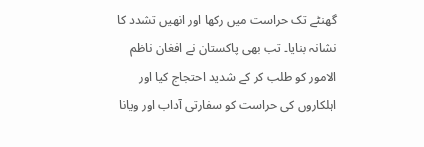گھنٹے تک حراست میں رکھا اور انھیں تشدد کا نشانہ بنایا۔ تب بھی پاکستان نے افغان ناظم الامور کو طلب کر کے شدید احتجاج کیا اور اہلکاروں کی حراست کو سفارتی آداب اور ویانا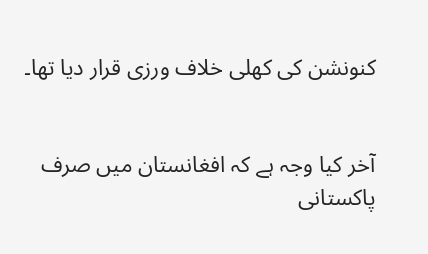کنونشن کی کھلی خلاف ورزی قرار دیا تھا۔


آخر کیا وجہ ہے کہ افغانستان میں صرف پاکستانی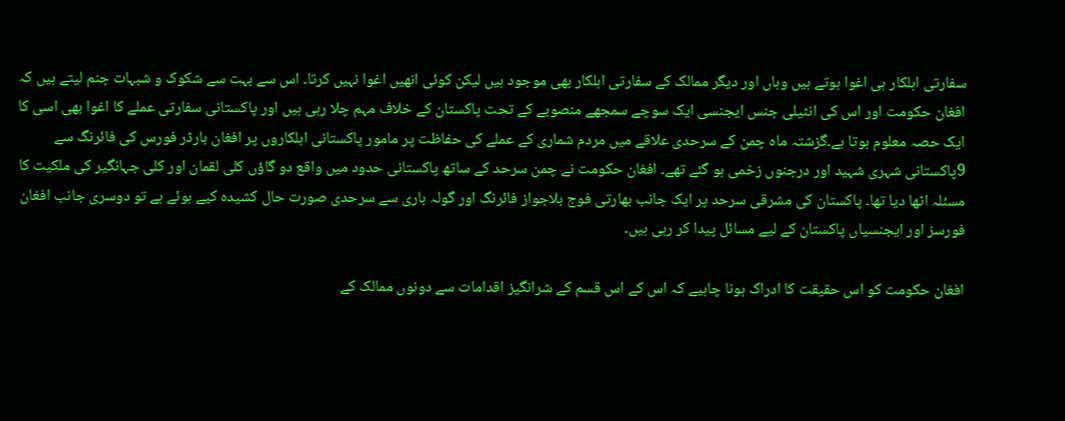سفارتی اہلکار ہی اغوا ہوتے ہیں وہاں اور دیگر ممالک کے سفارتی اہلکار بھی موجود ہیں لیکن کوئی انھیں اغوا نہیں کرتا۔ اس سے بہت سے شکوک و شبہات جنم لیتے ہیں کہ افغان حکومت اور اس کی انٹیلی جنس ایجنسی ایک سوچے سمجھے منصوبے کے تحت پاکستان کے خلاف مہم چلا رہی ہیں اور پاکستانی سفارتی عملے کا اغوا بھی اسی کا ایک حصہ معلوم ہوتا ہے۔گزشتہ ماہ چمن کے سرحدی علاقے میں مردم شماری کے عملے کی حفاظت پر مامور پاکستانی اہلکاروں پر افغان بارڈر فورس کی فائرنگ سے 9پاکستانی شہری شہید اور درجنوں زخمی ہو گئے تھے۔ افغان حکومت نے چمن سرحد کے ساتھ پاکستانی حدود میں واقع دو گاؤں کلی لقمان اور کلی جہانگیر کی ملکیت کا مسئلہ اٹھا دیا تھا۔ پاکستان کی مشرقی سرحد پر ایک جانب بھارتی فوج بلاجواز فائرنگ اور گولہ باری سے سرحدی صورت حال کشیدہ کیے ہوئے ہے تو دوسری جانب افغان فورسز اور ایجنسیاں پاکستان کے لیے مسائل پیدا کر رہی ہیں۔

افغان حکومت کو اس حقیقت کا ادراک ہونا چاہیے کہ اس کے اس قسم کے شرانگیز اقدامات سے دونوں ممالک کے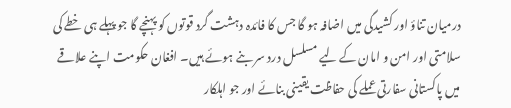درمیان تناؤ اور کشیدگی میں اضافہ ہو گا جس کا فائدہ دہشت گرد قوتوں کو پہنچے گا جو پہلے ہی خطے کی سلامتی اور امن و امان کے لیے مسلسل درد سر بنے ہوئے ہیں۔ افغان حکومت اپنے علاقے میں پاکستانی سفارتی عملے کی حفاظت یقینی بنائے اور جو اہلکار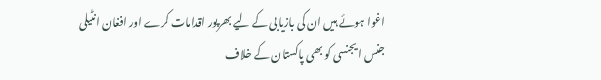اغوا ہوئے ہیں ان کی بازیابی کے لیے بھرپور اقدامات کرے اور افغان انٹیلی جنس ایجنسی کو بھی پاکستان کے خلاف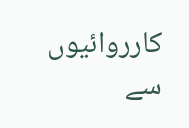کارروائیوں سے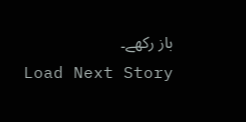باز رکھے۔
Load Next Story